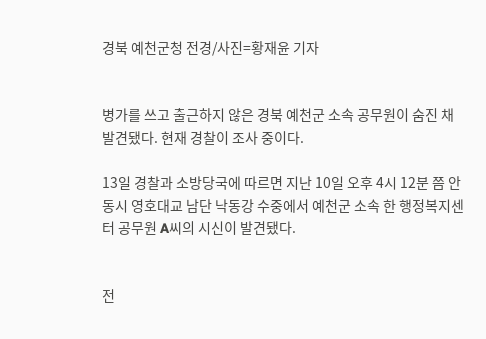경북 예천군청 전경/사진=황재윤 기자


병가를 쓰고 출근하지 않은 경북 예천군 소속 공무원이 숨진 채 발견됐다. 현재 경찰이 조사 중이다.

13일 경찰과 소방당국에 따르면 지난 10일 오후 4시 12분 쯤 안동시 영호대교 남단 낙동강 수중에서 예천군 소속 한 행정복지센터 공무원 A씨의 시신이 발견됐다.


전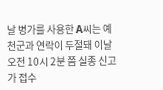날 병가를 사용한 A씨는 예천군과 연락이 두절돼 이날 오전 10시 2분 쯤 실종 신고가 접수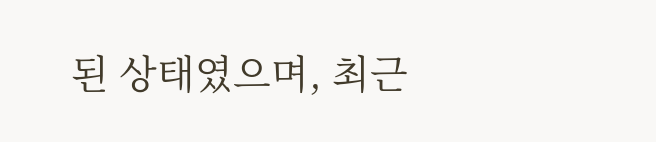된 상태였으며, 최근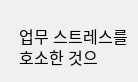업무 스트레스를 호소한 것으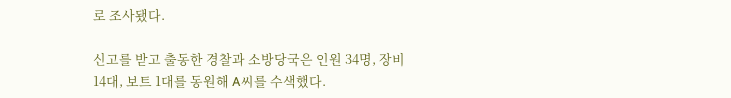로 조사됐다.

신고를 받고 출동한 경찰과 소방당국은 인원 34명, 장비 14대, 보트 1대를 동원해 A씨를 수색했다.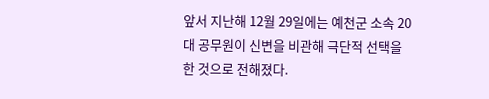앞서 지난해 12월 29일에는 예천군 소속 20대 공무원이 신변을 비관해 극단적 선택을 한 것으로 전해졌다.